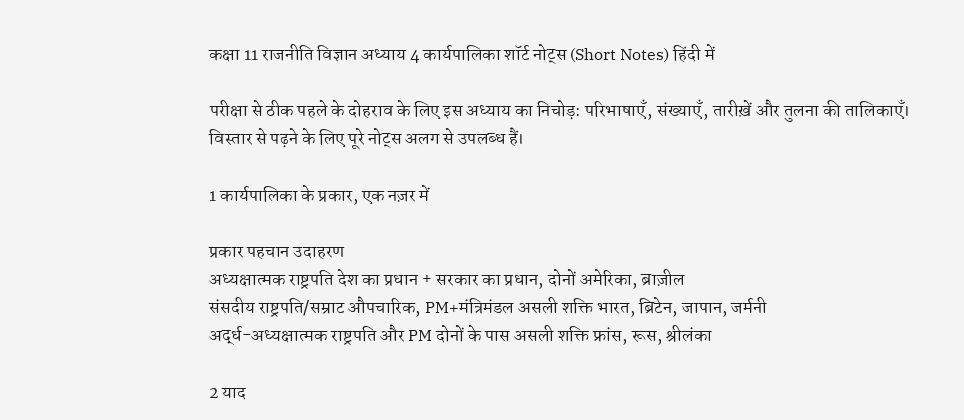कक्षा 11 राजनीति विज्ञान अध्याय 4 कार्यपालिका शॉर्ट नोट्स (Short Notes) हिंदी में

परीक्षा से ठीक पहले के दोहराव के लिए इस अध्याय का निचोड़: परिभाषाएँ, संख्याएँ, तारीख़ें और तुलना की तालिकाएँ। विस्तार से पढ़ने के लिए पूरे नोट्स अलग से उपलब्ध हैं।

1 कार्यपालिका के प्रकार, एक नज़र में

प्रकार पहचान उदाहरण
अध्यक्षात्मक राष्ट्रपति देश का प्रधान + सरकार का प्रधान, दोनों अमेरिका, ब्राज़ील
संसदीय राष्ट्रपति/सम्राट औपचारिक, PM+मंत्रिमंडल असली शक्ति भारत, ब्रिटेन, जापान, जर्मनी
अर्द्ध-अध्यक्षात्मक राष्ट्रपति और PM दोनों के पास असली शक्ति फ्रांस, रूस, श्रीलंका

2 याद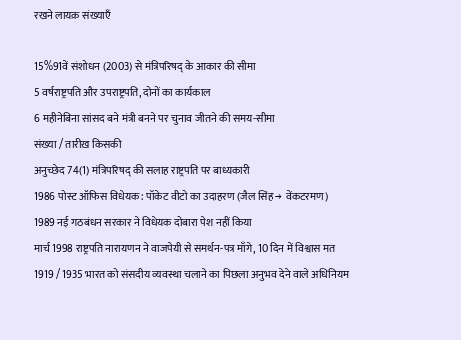रखने लायक़ संख्याएँ

15%91वें संशोधन (2003) से मंत्रिपरिषद् के आकार की सीमा
5 वर्षराष्ट्रपति और उपराष्ट्रपति, दोनों का कार्यकाल
6 महीनेबिना सांसद बने मंत्री बनने पर चुनाव जीतने की समय-सीमा
संख्या / तारीख़ किसकी
अनुच्छेद 74(1) मंत्रिपरिषद् की सलाह राष्ट्रपति पर बाध्यकारी
1986 पोस्ट ऑफिस विधेयक: पॉकेट वीटो का उदाहरण (जैल सिंह → वेंकटरमण)
1989 नई गठबंधन सरकार ने विधेयक दोबारा पेश नहीं किया
मार्च 1998 राष्ट्रपति नारायणन ने वाजपेयी से समर्थन-पत्र माँगे, 10 दिन में विश्वास मत
1919 / 1935 भारत को संसदीय व्यवस्था चलाने का पिछला अनुभव देने वाले अधिनियम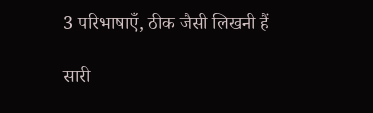3 परिभाषाएँ, ठीक जैसी लिखनी हैं

सारी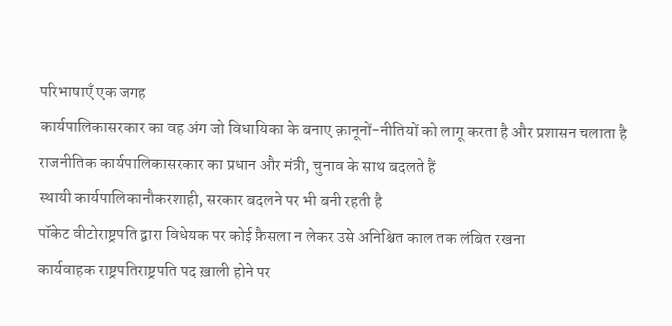परिभाषाएँ एक जगह
कार्यपालिकासरकार का वह अंग जो विधायिका के बनाए क़ानूनों-नीतियों को लागू करता है और प्रशासन चलाता है
राजनीतिक कार्यपालिकासरकार का प्रधान और मंत्री, चुनाव के साथ बदलते हैं
स्थायी कार्यपालिकानौकरशाही, सरकार बदलने पर भी बनी रहती है
पॉकेट वीटोराष्ट्रपति द्वारा विधेयक पर कोई फ़ैसला न लेकर उसे अनिश्चित काल तक लंबित रखना
कार्यवाहक राष्ट्रपतिराष्ट्रपति पद ख़ाली होने पर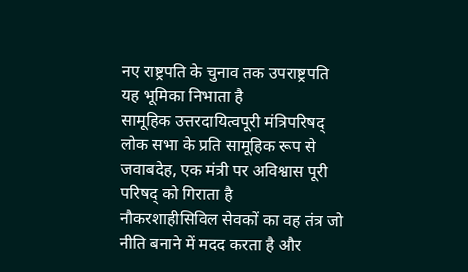नए राष्ट्रपति के चुनाव तक उपराष्ट्रपति यह भूमिका निभाता है
सामूहिक उत्तरदायित्वपूरी मंत्रिपरिषद् लोक सभा के प्रति सामूहिक रूप से जवाबदेह, एक मंत्री पर अविश्वास पूरी परिषद् को गिराता है
नौकरशाहीसिविल सेवकों का वह तंत्र जो नीति बनाने में मदद करता है और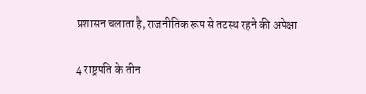प्रशासन चलाता है, राजनीतिक रूप से तटस्थ रहने की अपेक्षा

4 राष्ट्रपति के तीन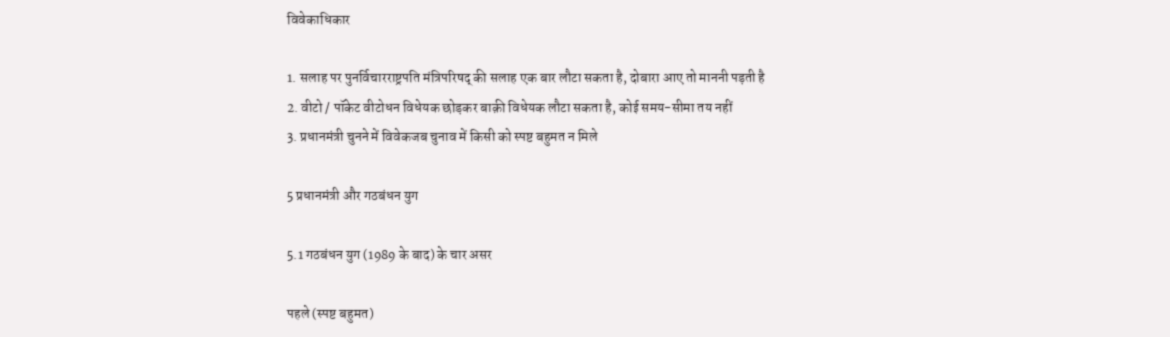विवेकाधिकार

1. सलाह पर पुनर्विचारराष्ट्रपति मंत्रिपरिषद् की सलाह एक बार लौटा सकता है, दोबारा आए तो माननी पड़ती है
2. वीटो / पॉकेट वीटोधन विधेयक छोड़कर बाक़ी विधेयक लौटा सकता है, कोई समय-सीमा तय नहीं
3. प्रधानमंत्री चुनने में विवेकजब चुनाव में किसी को स्पष्ट बहुमत न मिले

5 प्रधानमंत्री और गठबंधन युग

5.1 गठबंधन युग (1989 के बाद) के चार असर

पहले (स्पष्ट बहुमत)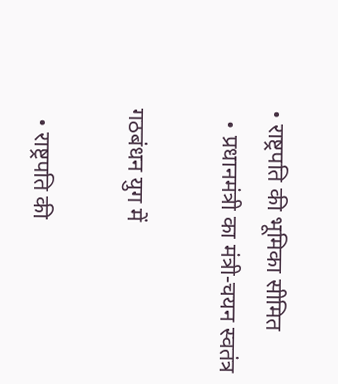• राष्ट्रपति की भूमिका सीमित
  • प्रधानमंत्री का मंत्री-चयन स्वतंत्र

गठबंधन युग में

  • राष्ट्रपति की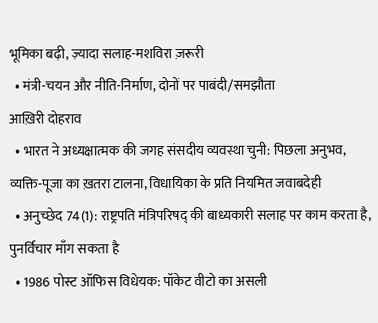भूमिका बढ़ी, ज़्यादा सलाह-मशविरा ज़रूरी
  • मंत्री-चयन और नीति-निर्माण, दोनों पर पाबंदी/समझौता
आख़िरी दोहराव
  • भारत ने अध्यक्षात्मक की जगह संसदीय व्यवस्था चुनी: पिछला अनुभव, व्यक्ति-पूजा का ख़तरा टालना, विधायिका के प्रति नियमित जवाबदेही
  • अनुच्छेद 74(1): राष्ट्रपति मंत्रिपरिषद् की बाध्यकारी सलाह पर काम करता है, पुनर्विचार माँग सकता है
  • 1986 पोस्ट ऑफिस विधेयक: पॉकेट वीटो का असली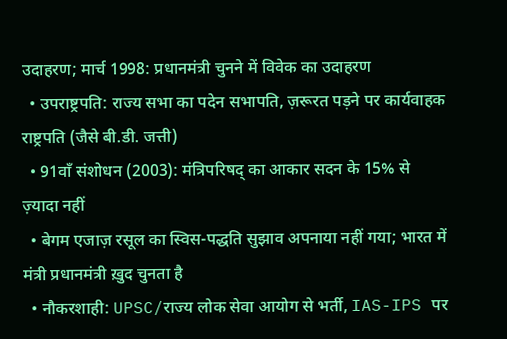उदाहरण; मार्च 1998: प्रधानमंत्री चुनने में विवेक का उदाहरण
  • उपराष्ट्रपति: राज्य सभा का पदेन सभापति, ज़रूरत पड़ने पर कार्यवाहक राष्ट्रपति (जैसे बी.डी. जत्ती)
  • 91वाँ संशोधन (2003): मंत्रिपरिषद् का आकार सदन के 15% से ज़्यादा नहीं
  • बेगम एजाज़ रसूल का स्विस-पद्धति सुझाव अपनाया नहीं गया; भारत में मंत्री प्रधानमंत्री ख़ुद चुनता है
  • नौकरशाही: UPSC/राज्य लोक सेवा आयोग से भर्ती, IAS-IPS पर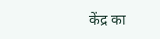केंद्र का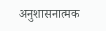अनुशासनात्मक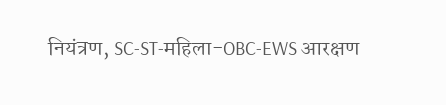नियंत्रण, SC-ST-महिला-OBC-EWS आरक्षण